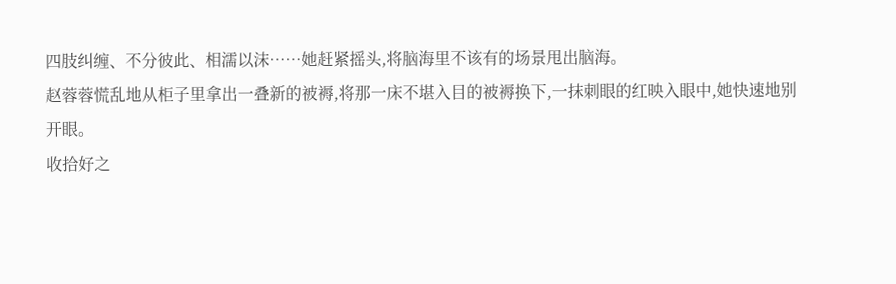四肢纠缠、不分彼此、相濡以沫……她赶紧摇头,将脑海里不该有的场景甩出脑海。
赵蓉蓉慌乱地从柜子里拿出一叠新的被褥,将那一床不堪入目的被褥换下,一抹刺眼的红映入眼中,她快速地别开眼。
收拾好之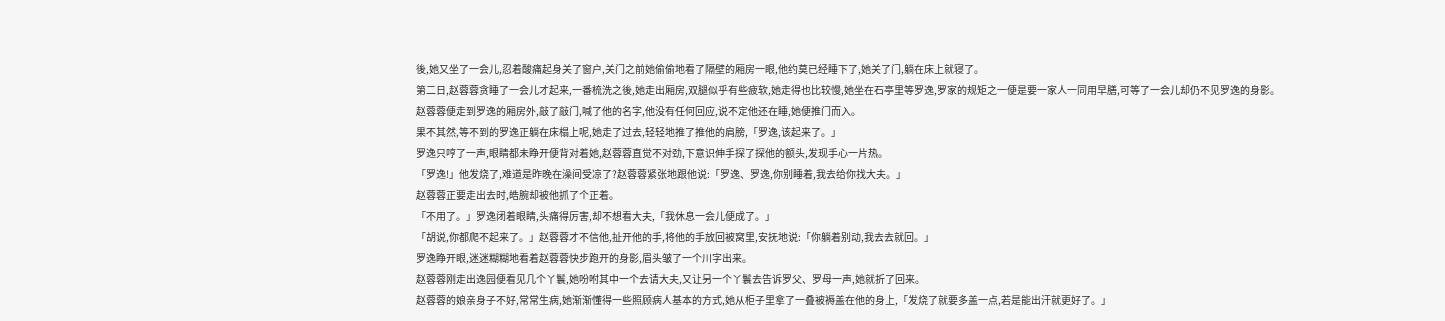後,她又坐了一会儿,忍着酸痛起身关了窗户,关门之前她偷偷地看了隔壁的厢房一眼,他约莫已经睡下了,她关了门,躺在床上就寝了。
第二日,赵蓉蓉贪睡了一会儿才起来,一番梳洗之後,她走出厢房,双腿似乎有些疲软,她走得也比较慢,她坐在石亭里等罗逸,罗家的规矩之一便是要一家人一同用早膳,可等了一会儿却仍不见罗逸的身影。
赵蓉蓉便走到罗逸的厢房外,敲了敲门,喊了他的名字,他没有任何回应,说不定他还在睡,她便推门而入。
果不其然,等不到的罗逸正躺在床榻上呢,她走了过去,轻轻地推了推他的肩膀,「罗逸,该起来了。」
罗逸只哼了一声,眼睛都未睁开便背对着她,赵蓉蓉直觉不对劲,下意识伸手探了探他的额头,发现手心一片热。
「罗逸!」他发烧了,难道是昨晚在澡间受凉了?赵蓉蓉紧张地跟他说:「罗逸、罗逸,你别睡着,我去给你找大夫。」
赵蓉蓉正要走出去时,皓腕却被他抓了个正着。
「不用了。」罗逸闭着眼睛,头痛得厉害,却不想看大夫,「我休息一会儿便成了。」
「胡说,你都爬不起来了。」赵蓉蓉才不信他,扯开他的手,将他的手放回被窝里,安抚地说:「你躺着别动,我去去就回。」
罗逸睁开眼,迷迷糊糊地看着赵蓉蓉快步跑开的身影,眉头皱了一个川字出来。
赵蓉蓉刚走出逸园便看见几个丫鬟,她吩咐其中一个去请大夫,又让另一个丫鬟去告诉罗父、罗母一声,她就折了回来。
赵蓉蓉的娘亲身子不好,常常生病,她渐渐懂得一些照顾病人基本的方式,她从柜子里拿了一叠被褥盖在他的身上,「发烧了就要多盖一点,若是能出汗就更好了。」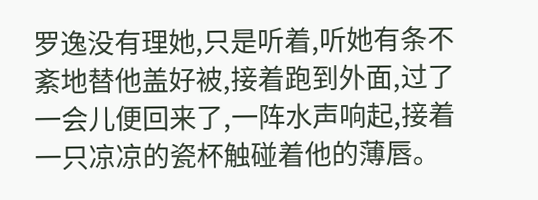罗逸没有理她,只是听着,听她有条不紊地替他盖好被,接着跑到外面,过了一会儿便回来了,一阵水声响起,接着一只凉凉的瓷杯触碰着他的薄唇。